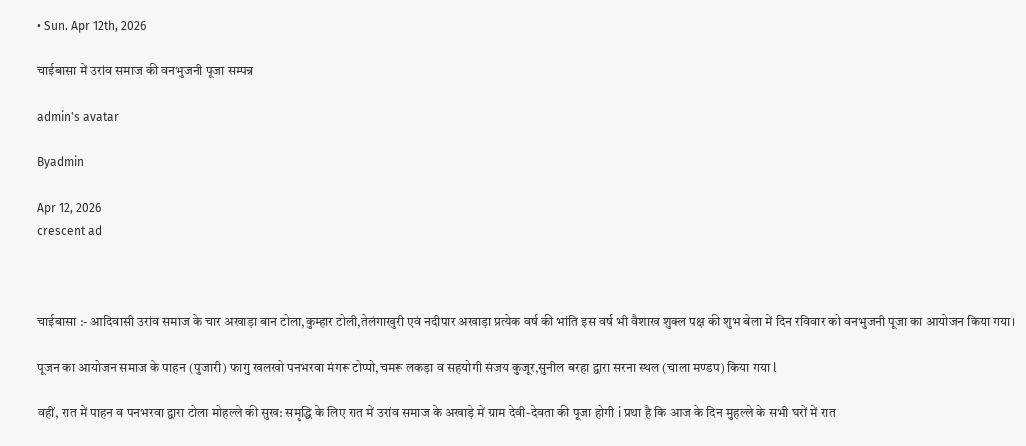• Sun. Apr 12th, 2026

चाईबासा में उरांव समाज की वनभुजनी पूजा सम्पन्न

admin's avatar

Byadmin

Apr 12, 2026
crescent ad



चाईबासा :- आदिवासी उरांव समाज के चार अखाड़ा बान टोला,कुम्हार टोली,तेलंगाखुरी एवं नदीपार अखाड़ा प्रत्येक वर्ष की भांति इस वर्ष भी वैशाख शुक्ल पक्ष की शुभ बेला में दिन रविवार को वनभुजनी पूजा का आयोजन किया गया।

पूजन का आयोजन समाज के पाहन (पुजारी) फागु खलखो पनभरवा मंगरू टोप्पो,चमरू लकड़ा व सहयोगी संजय कुजूर,सुनील बरहा द्वारा सरना स्थल (चाला मण्डप) किया गया l

वहीं, रात में पाहन व पनभरवा द्वारा टोला मोहल्ले की सुख: समृद्धि के लिए रात में उरांव समाज के अखाड़े में ग्राम देवी-देवता की पूजा होगी i प्रथा है कि आज के दिन मुहल्ले के सभी घरों में रात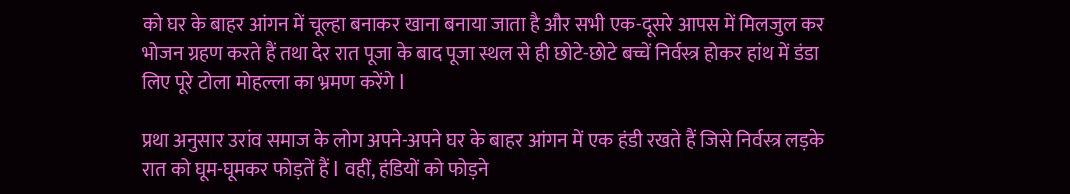को घर के बाहर आंगन में चूल्हा बनाकर खाना बनाया जाता है और सभी एक-दूसरे आपस में मिलजुल कर भोजन ग्रहण करते हैं तथा देर रात पूजा के बाद पूजा स्थल से ही छोटे-छोटे बच्चें निर्वस्त्र होकर हांथ में डंडा लिए पूरे टोला मोहल्ला का भ्रमण करेंगे l

प्रथा अनुसार उरांव समाज के लोग अपने-अपने घर के बाहर आंगन में एक हंडी रखते हैं जिसे निर्वस्त्र लड़के रात को घूम-घूमकर फोड़तें हैं l वहीं, हंडियों को फोड़ने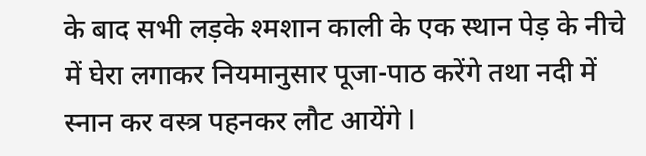के बाद सभी लड़के श्मशान काली के एक स्थान पेड़ के नीचे में घेरा लगाकर नियमानुसार पूजा-पाठ करेंगे तथा नदी में स्नान कर वस्त्र पहनकर लौट आयेंगे l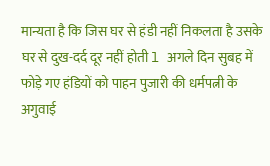मान्यता है कि जिस घर से हंडी नहीं निकलता है उसके घर से दुख-दर्द दूर नहीं होती l अगले दिन सुबह में फोड़े गए हंडियों को पाहन पुजारी की धर्मपत्नी के अगुवाई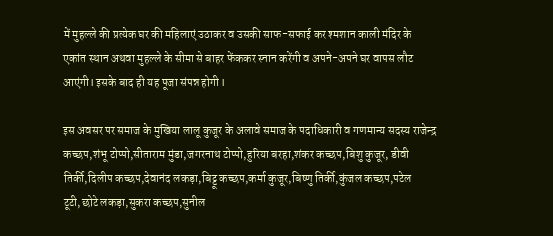में मुहल्ले की प्रत्येक घर की महिलाएं उठाकर व उसकी साफ-सफाई कर श्मशान काली मंदिर के एकांत स्थान अथवा मुहल्ले के सीमा से बाहर फेंककर स्नान करेंगी व अपने-अपने घर वापस लौट आएंगी l इसके बाद ही यह पूजा संपन्न होगी l

इस अवसर पर समाज के मुखिया लालू कुजूर के अलावे समाज के पदाधिकारी व गणमान्य सदस्य राजेन्द्र कच्छप,शंभू टोप्पो,सीताराम मुंडा,जगरनाथ टोप्पो,हुरिया बरहा,शंकर कच्छप,बिशु कुजूर, डीवी तिर्की,दिलीप कच्छप,देवानंद लकड़ा,बिट्टू कच्छप,कर्मा कुजूर,बिष्णु तिर्की,कुंजल कच्छप,पटेल टूटी,छोटे लकड़ा,सुकरा कच्छप,सुनील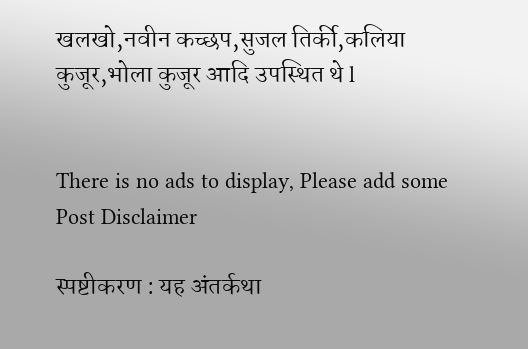खलखो,नवीन कच्छप,सुजल तिर्की,कलिया कुजूर,भोला कुजूर आदि उपस्थित थे l


There is no ads to display, Please add some
Post Disclaimer

स्पष्टीकरण : यह अंतर्कथा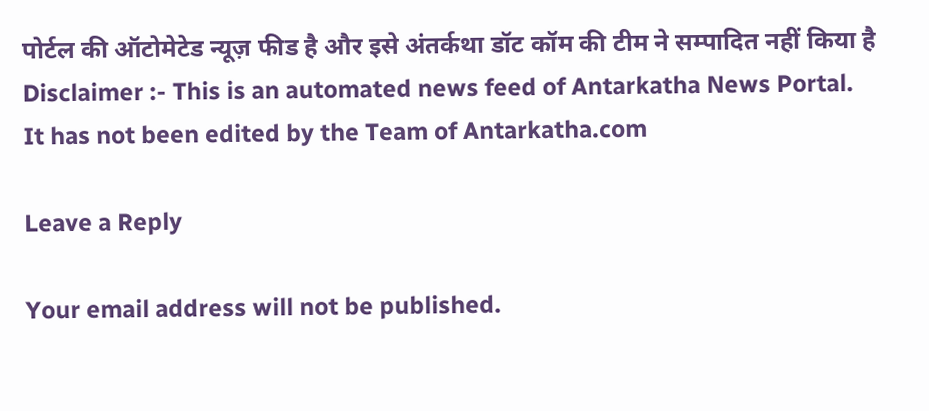पोर्टल की ऑटोमेटेड न्यूज़ फीड है और इसे अंतर्कथा डॉट कॉम की टीम ने सम्पादित नहीं किया है
Disclaimer :- This is an automated news feed of Antarkatha News Portal. It has not been edited by the Team of Antarkatha.com

Leave a Reply

Your email address will not be published.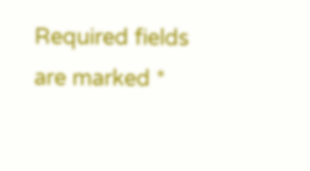Required fields are marked *